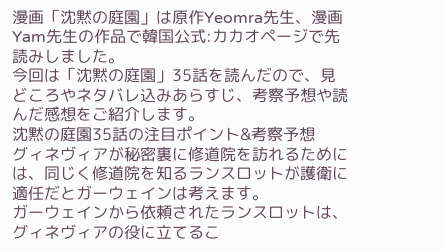漫画「沈黙の庭園」は原作Yeomra先生、漫画Yam先生の作品で韓国公式:カカオページで先読みしました。
今回は「沈黙の庭園」35話を読んだので、見どころやネタバレ込みあらすじ、考察予想や読んだ感想をご紹介します。
沈黙の庭園35話の注目ポイント&考察予想
グィネヴィアが秘密裏に修道院を訪れるためには、同じく修道院を知るランスロットが護衛に適任だとガーウェインは考えます。
ガーウェインから依頼されたランスロットは、グィネヴィアの役に立てるこ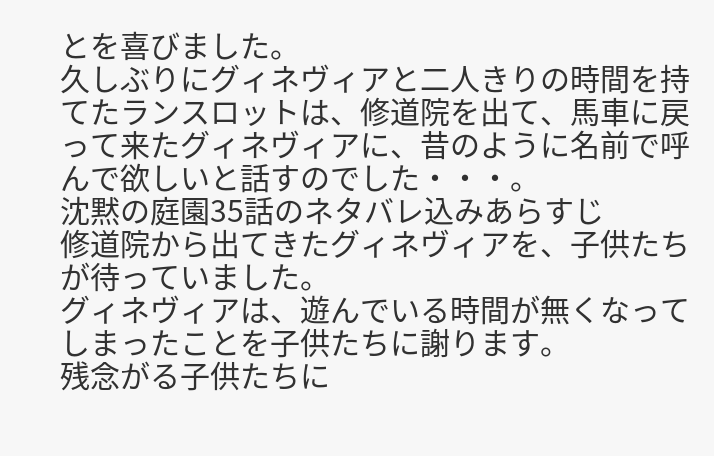とを喜びました。
久しぶりにグィネヴィアと二人きりの時間を持てたランスロットは、修道院を出て、馬車に戻って来たグィネヴィアに、昔のように名前で呼んで欲しいと話すのでした・・・。
沈黙の庭園35話のネタバレ込みあらすじ
修道院から出てきたグィネヴィアを、子供たちが待っていました。
グィネヴィアは、遊んでいる時間が無くなってしまったことを子供たちに謝ります。
残念がる子供たちに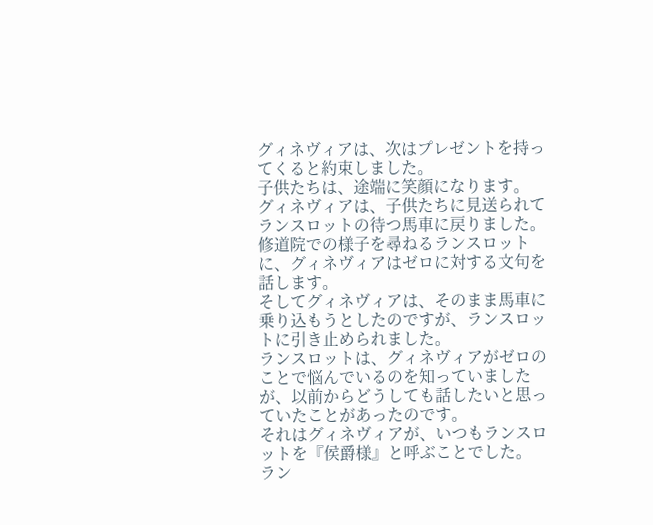グィネヴィアは、次はプレゼントを持ってくると約束しました。
子供たちは、途端に笑顔になります。
グィネヴィアは、子供たちに見送られてランスロットの待つ馬車に戻りました。
修道院での様子を尋ねるランスロットに、グィネヴィアはゼロに対する文句を話します。
そしてグィネヴィアは、そのまま馬車に乗り込もうとしたのですが、ランスロットに引き止められました。
ランスロットは、グィネヴィアがゼロのことで悩んでいるのを知っていましたが、以前からどうしても話したいと思っていたことがあったのです。
それはグィネヴィアが、いつもランスロットを『侯爵様』と呼ぶことでした。
ラン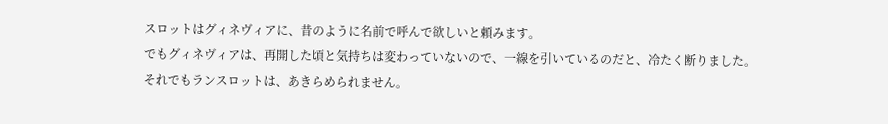スロットはグィネヴィアに、昔のように名前で呼んで欲しいと頼みます。
でもグィネヴィアは、再開した頃と気持ちは変わっていないので、一線を引いているのだと、冷たく断りました。
それでもランスロットは、あきらめられません。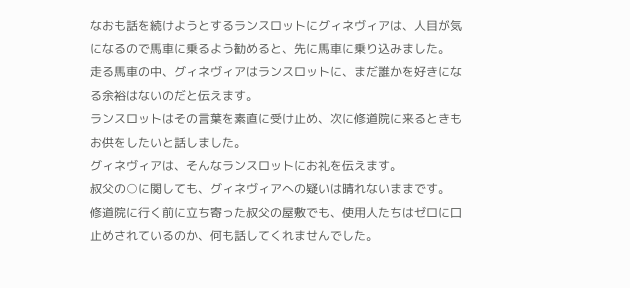なおも話を続けようとするランスロットにグィネヴィアは、人目が気になるので馬車に乗るよう勧めると、先に馬車に乗り込みました。
走る馬車の中、グィネヴィアはランスロットに、まだ誰かを好きになる余裕はないのだと伝えます。
ランスロットはその言葉を素直に受け止め、次に修道院に来るときもお供をしたいと話しました。
グィネヴィアは、そんなランスロットにお礼を伝えます。
叔父の○に関しても、グィネヴィアへの疑いは晴れないままです。
修道院に行く前に立ち寄った叔父の屋敷でも、使用人たちはゼロに口止めされているのか、何も話してくれませんでした。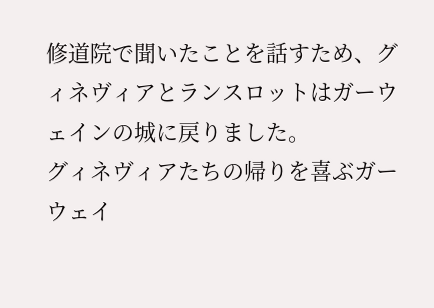修道院で聞いたことを話すため、グィネヴィアとランスロットはガーウェインの城に戻りました。
グィネヴィアたちの帰りを喜ぶガーウェイ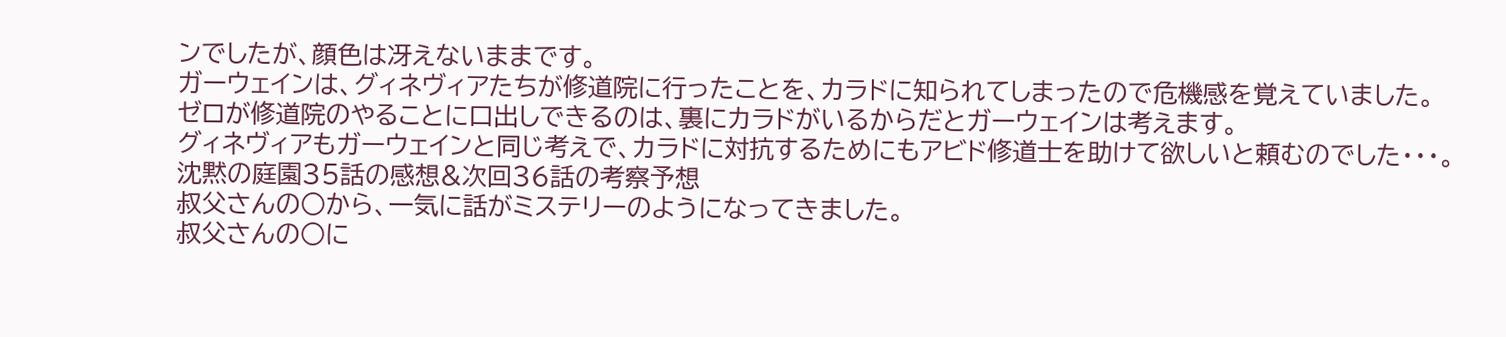ンでしたが、顔色は冴えないままです。
ガーウェインは、グィネヴィアたちが修道院に行ったことを、カラドに知られてしまったので危機感を覚えていました。
ゼロが修道院のやることに口出しできるのは、裏にカラドがいるからだとガーウェインは考えます。
グィネヴィアもガーウェインと同じ考えで、カラドに対抗するためにもアビド修道士を助けて欲しいと頼むのでした・・・。
沈黙の庭園35話の感想&次回36話の考察予想
叔父さんの○から、一気に話がミステリーのようになってきました。
叔父さんの○に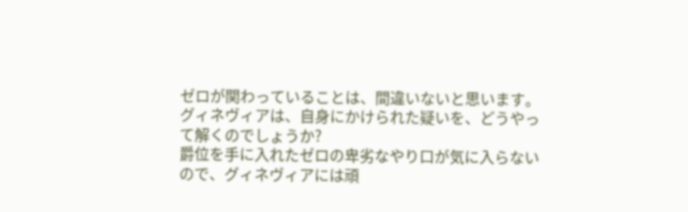ゼロが関わっていることは、間違いないと思います。
グィネヴィアは、自身にかけられた疑いを、どうやって解くのでしょうか?
爵位を手に入れたゼロの卑劣なやり口が気に入らないので、グィネヴィアには頑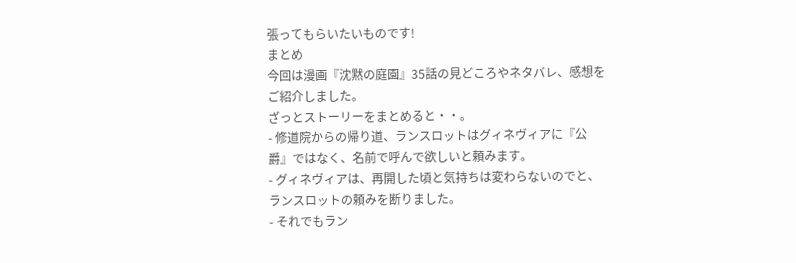張ってもらいたいものです!
まとめ
今回は漫画『沈黙の庭園』35話の見どころやネタバレ、感想をご紹介しました。
ざっとストーリーをまとめると・・。
- 修道院からの帰り道、ランスロットはグィネヴィアに『公爵』ではなく、名前で呼んで欲しいと頼みます。
- グィネヴィアは、再開した頃と気持ちは変わらないのでと、ランスロットの頼みを断りました。
- それでもラン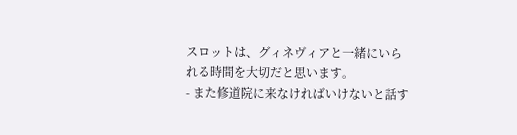スロットは、グィネヴィアと一緒にいられる時間を大切だと思います。
- また修道院に来なければいけないと話す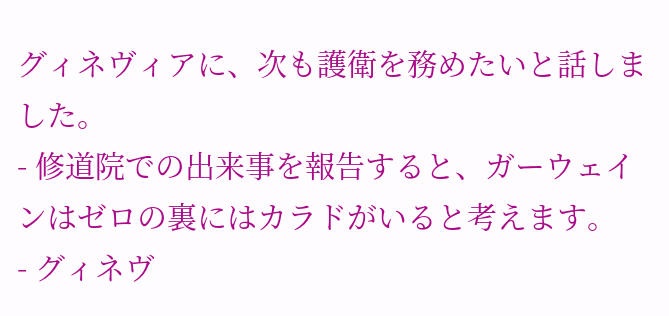グィネヴィアに、次も護衛を務めたいと話しました。
- 修道院での出来事を報告すると、ガーウェインはゼロの裏にはカラドがいると考えます。
- グィネヴ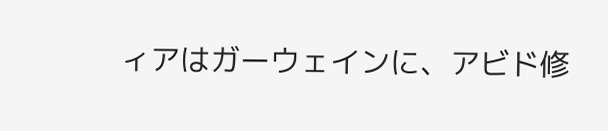ィアはガーウェインに、アビド修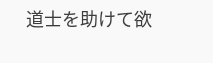道士を助けて欲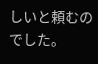しいと頼むのでした。